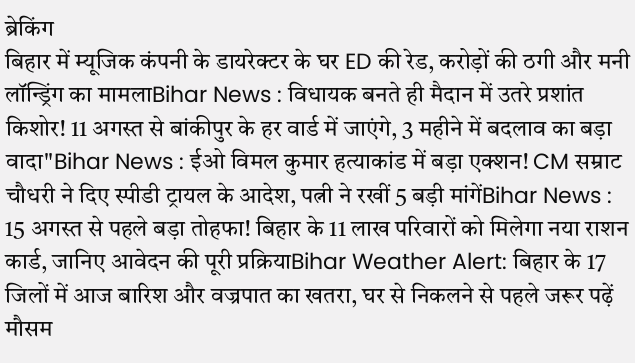ब्रेकिंग
बिहार में म्यूजिक कंपनी के डायरेक्टर के घर ED की रेड, करोड़ों की ठगी और मनी लॉन्ड्रिंग का मामलाBihar News : विधायक बनते ही मैदान में उतरे प्रशांत किशोर! 11 अगस्त से बांकीपुर के हर वार्ड में जाएंगे, 3 महीने में बदलाव का बड़ा वादा"Bihar News : ईओ विमल कुमार हत्याकांड में बड़ा एक्शन! CM सम्राट चौधरी ने दिए स्पीडी ट्रायल के आदेश, पत्नी ने रखीं 5 बड़ी मांगेंBihar News : 15 अगस्त से पहले बड़ा तोहफा! बिहार के 11 लाख परिवारों को मिलेगा नया राशन कार्ड, जानिए आवेदन की पूरी प्रक्रियाBihar Weather Alert: बिहार के 17 जिलों में आज बारिश और वज्रपात का खतरा, घर से निकलने से पहले जरूर पढ़ें मौसम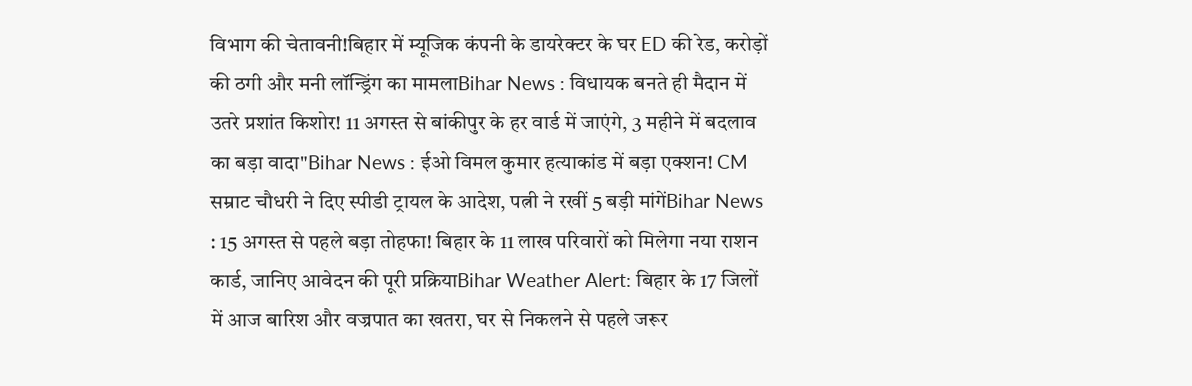विभाग की चेतावनी!बिहार में म्यूजिक कंपनी के डायरेक्टर के घर ED की रेड, करोड़ों की ठगी और मनी लॉन्ड्रिंग का मामलाBihar News : विधायक बनते ही मैदान में उतरे प्रशांत किशोर! 11 अगस्त से बांकीपुर के हर वार्ड में जाएंगे, 3 महीने में बदलाव का बड़ा वादा"Bihar News : ईओ विमल कुमार हत्याकांड में बड़ा एक्शन! CM सम्राट चौधरी ने दिए स्पीडी ट्रायल के आदेश, पत्नी ने रखीं 5 बड़ी मांगेंBihar News : 15 अगस्त से पहले बड़ा तोहफा! बिहार के 11 लाख परिवारों को मिलेगा नया राशन कार्ड, जानिए आवेदन की पूरी प्रक्रियाBihar Weather Alert: बिहार के 17 जिलों में आज बारिश और वज्रपात का खतरा, घर से निकलने से पहले जरूर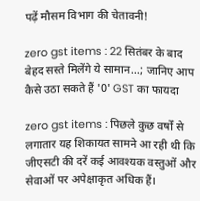पढ़ें मौसम विभाग की चेतावनी!

zero gst items : 22 सितंबर के बाद बेहद सस्‍ते मिलेंगे ये सामान...; जानिए आप कैसे उठा सकते हैं '0' GST का फायदा

zero gst items : पिछले कुछ वर्षों से लगातार यह शिकायत सामने आ रही थी कि जीएसटी की दरें कई आवश्यक वस्तुओं और सेवाओं पर अपेक्षाकृत अधिक हैं।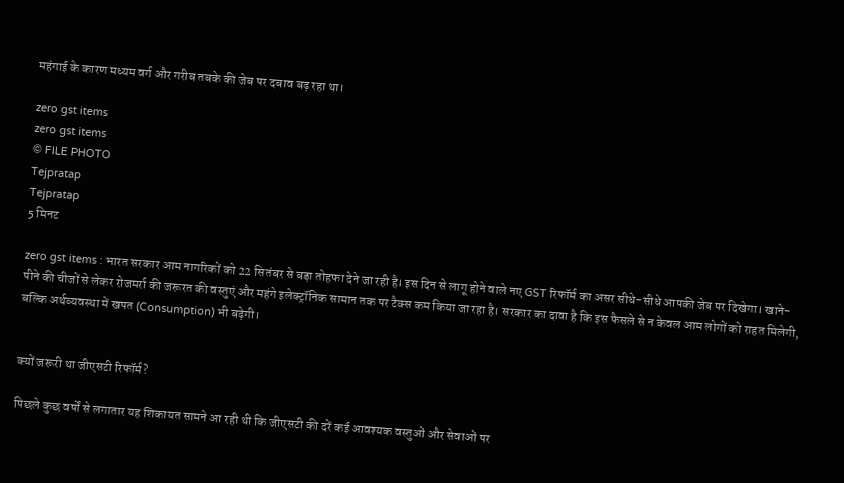महंगाई के कारण मध्यम वर्ग और गरीब तबके की जेब पर दबाव बढ़ रहा था।

zero gst items
zero gst items
© FILE PHOTO
Tejpratap
Tejpratap
5 मिनट

zero gst items : भारत सरकार आम नागरिकों को 22 सितंबर से बड़ा तोहफा देने जा रही है। इस दिन से लागू होने वाले नए GST रिफॉर्म का असर सीधे-सीधे आपकी जेब पर दिखेगा। खाने-पीने की चीजों से लेकर रोजमर्रा की जरूरत की वस्तुएं और महंगे इलेक्ट्रॉनिक सामान तक पर टैक्स कम किया जा रहा है। सरकार का दावा है कि इस फैसले से न केवल आम लोगों को राहत मिलेगी, बल्कि अर्थव्यवस्था में खपत (Consumption) भी बढ़ेगी।


क्यों जरूरी था जीएसटी रिफॉर्म?

पिछले कुछ वर्षों से लगातार यह शिकायत सामने आ रही थी कि जीएसटी की दरें कई आवश्यक वस्तुओं और सेवाओं पर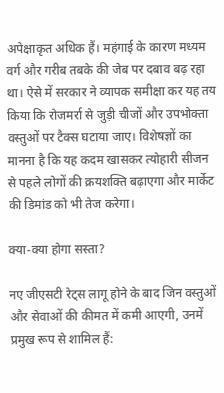अपेक्षाकृत अधिक हैं। महंगाई के कारण मध्यम वर्ग और गरीब तबके की जेब पर दबाव बढ़ रहा था। ऐसे में सरकार ने व्यापक समीक्षा कर यह तय किया कि रोजमर्रा से जुड़ी चीजों और उपभोक्ता वस्तुओं पर टैक्स घटाया जाए। विशेषज्ञों का मानना है कि यह कदम खासकर त्योहारी सीजन से पहले लोगों की क्रयशक्ति बढ़ाएगा और मार्केट की डिमांड को भी तेज करेगा।

क्या-क्या होगा सस्ता?

नए जीएसटी रेट्स लागू होने के बाद जिन वस्तुओं और सेवाओं की कीमत में कमी आएगी, उनमें प्रमुख रूप से शामिल हैं: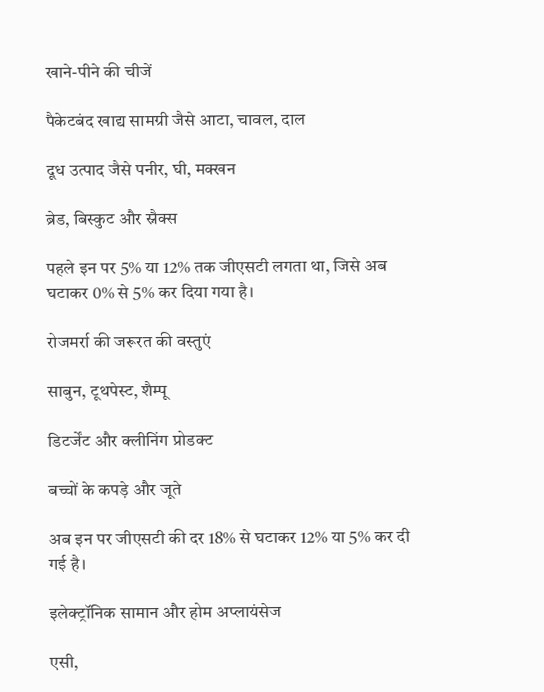खाने-पीने की चीजें

पैकेटबंद खाद्य सामग्री जैसे आटा, चावल, दाल

दूध उत्पाद जैसे पनीर, घी, मक्खन

ब्रेड, बिस्कुट और स्नैक्स

पहले इन पर 5% या 12% तक जीएसटी लगता था, जिसे अब घटाकर 0% से 5% कर दिया गया है।

रोजमर्रा की जरूरत की वस्तुएं

साबुन, टूथपेस्ट, शैम्पू

डिटर्जेंट और क्लीनिंग प्रोडक्ट

बच्चों के कपड़े और जूते

अब इन पर जीएसटी की दर 18% से घटाकर 12% या 5% कर दी गई है।

इलेक्ट्रॉनिक सामान और होम अप्लायंसेज

एसी,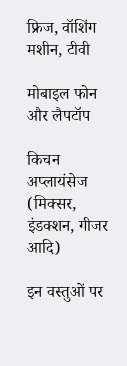फ्रिज, वॉशिंग मशीन, टीवी

मोबाइल फोन और लैपटॉप

किचन अप्लायंसेज (मिक्सर, इंडक्शन, गीजर आदि)

इन वस्तुओं पर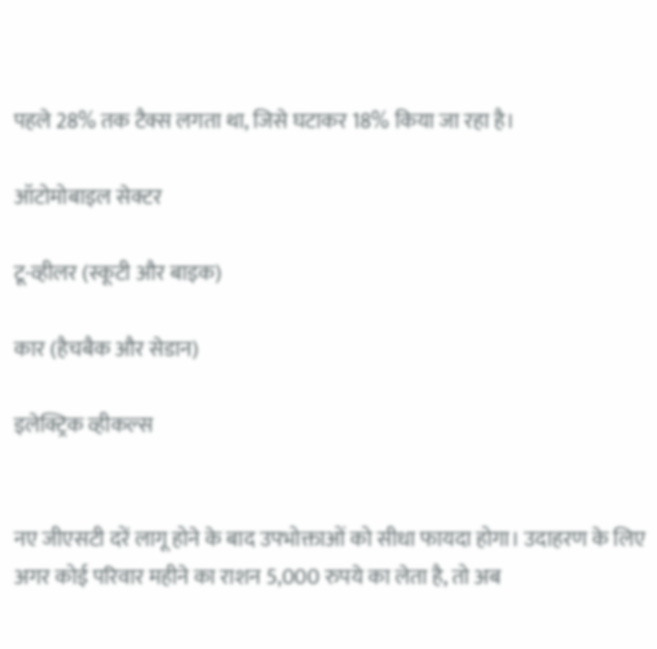पहले 28% तक टैक्स लगता था, जिसे घटाकर 18% किया जा रहा है।

ऑटोमोबाइल सेक्टर

टू-व्हीलर (स्कूटी और बाइक)

कार (हैचबैक और सेडान)

इलेक्ट्रिक व्हीकल्स


नए जीएसटी दरें लागू होने के बाद उपभोक्ताओं को सीधा फायदा होगा। उदाहरण के लिए  अगर कोई परिवार महीने का राशन 5,000 रुपये का लेता है, तो अब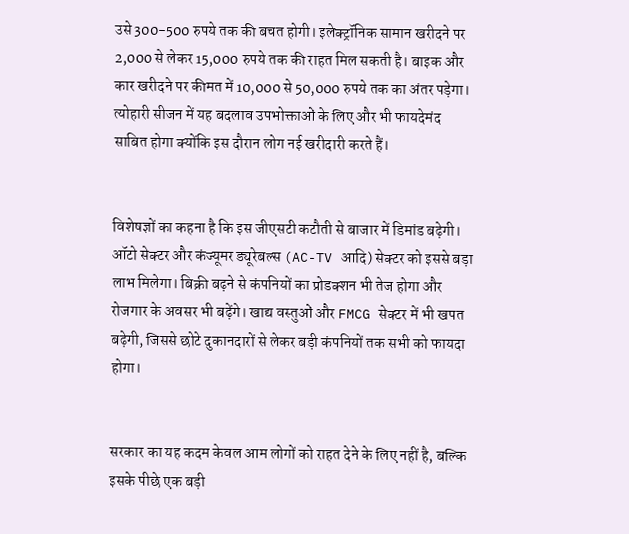उसे 300-500 रुपये तक की बचत होगी। इलेक्ट्रॉनिक सामान खरीदने पर 2,000 से लेकर 15,000 रुपये तक की राहत मिल सकती है। बाइक और कार खरीदने पर कीमत में 10,000 से 50,000 रुपये तक का अंतर पड़ेगा। त्योहारी सीजन में यह बदलाव उपभोक्ताओं के लिए और भी फायदेमंद साबित होगा क्योंकि इस दौरान लोग नई खरीदारी करते हैं।


विशेषज्ञों का कहना है कि इस जीएसटी कटौती से बाजार में डिमांड बढ़ेगी। ऑटो सेक्टर और कंज्यूमर ड्यूरेबल्स (AC-TV आदि) सेक्टर को इससे बड़ा लाभ मिलेगा। बिक्री बढ़ने से कंपनियों का प्रोडक्शन भी तेज होगा और रोजगार के अवसर भी बढ़ेंगे। खाद्य वस्तुओं और FMCG सेक्टर में भी खपत बढ़ेगी, जिससे छोटे दुकानदारों से लेकर बड़ी कंपनियों तक सभी को फायदा होगा।


सरकार का यह कदम केवल आम लोगों को राहत देने के लिए नहीं है, बल्कि इसके पीछे एक बड़ी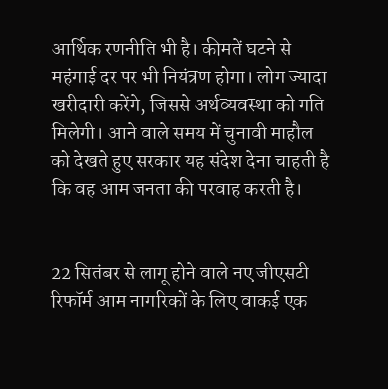आर्थिक रणनीति भी है। कीमतें घटने से महंगाई दर पर भी नियंत्रण होगा। लोग ज्यादा खरीदारी करेंगे, जिससे अर्थव्यवस्था को गति मिलेगी। आने वाले समय में चुनावी माहौल को देखते हुए सरकार यह संदेश देना चाहती है कि वह आम जनता की परवाह करती है।


22 सितंबर से लागू होने वाले नए जीएसटी रिफॉर्म आम नागरिकों के लिए वाकई एक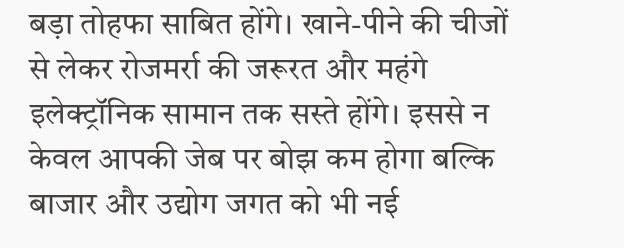बड़ा तोहफा साबित होंगे। खाने-पीने की चीजों से लेकर रोजमर्रा की जरूरत और महंगे इलेक्ट्रॉनिक सामान तक सस्ते होंगे। इससे न केवल आपकी जेब पर बोझ कम होगा बल्कि बाजार और उद्योग जगत को भी नई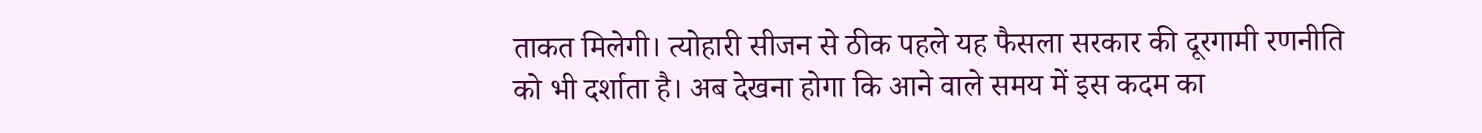ताकत मिलेगी। त्योहारी सीजन से ठीक पहले यह फैसला सरकार की दूरगामी रणनीति को भी दर्शाता है। अब देखना होगा कि आने वाले समय में इस कदम का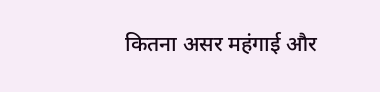कितना असर महंगाई और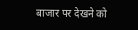बाजार पर देखने को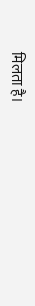मिलता है।